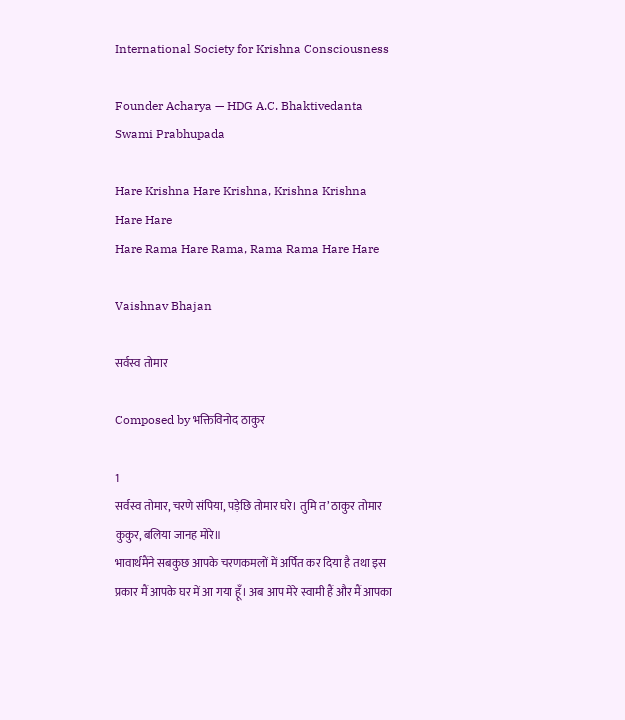International Society for Krishna Consciousness

Founder Acharya — HDG A.C. Bhaktivedanta Swami Prabhupada

Hare Krishna Hare Krishna, Krishna Krishna Hare Hare
Hare Rama Hare Rama, Rama Rama Hare Hare

Vaishnav Bhajan

सर्वस्व तोमार

Composed by भक्तिविनोद ठाकुर

1
सर्वस्व तोमार, चरणे संपिया, पड़ेछि तोमार घरे। तुमि त’ ठाकुर तोमार कुकुर, बलिया जानह मोरे॥
भावार्थमैंने सबकुछ आपके चरणकमलों में अर्पित कर दिया है तथा इस प्रकार मैं आपके घर में आ गया हूँ। अब आप मेरे स्वामी हैं और मैं आपका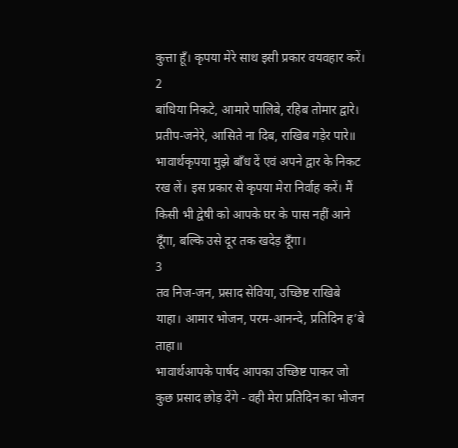कुत्ता हूँ। कृपया मेरे साथ इसी प्रकार वयवहार करें।
2
बांधिया निकटे, आमारे पालिबे, रहिब तोमार द्वारे। प्रतीप-जनेरे, आसिते ना दिब, राखिब गड़ेर पारे॥
भावार्थकृपया मुझे बाँध दें एवं अपने द्वार के निकट रख लें। इस प्रकार से कृपया मेरा निर्वाह करें। मैं किसी भी द्वेषी को आपके घर के पास नहीं आने दूँगा, बल्कि उसे दूर तक खदेड़ दूँगा।
3
तव निज-जन, प्रसाद सेविया, उच्छिष्ट राखिबे याहा। आमार भोजन, परम-आनन्दे, प्रतिदिन ह’बे ताहा॥
भावार्थआपके पार्षद आपका उच्छिष्ट पाकर जो कुछ प्रसाद छोड़ देंगे - वही मेरा प्रतिदिन का भोजन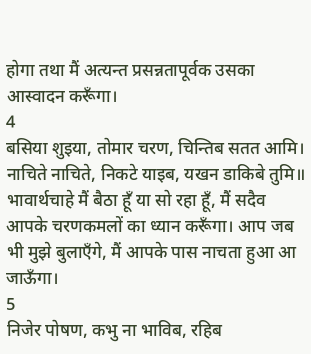होगा तथा मैं अत्यन्त प्रसन्नतापूर्वक उसका आस्वादन करूँगा।
4
बसिया शुइया, तोमार चरण, चिन्तिब सतत आमि। नाचिते नाचिते, निकटे याइब, यखन डाकिबे तुमि॥
भावार्थचाहे मैं बैठा हूँ या सो रहा हूँ, मैं सदैव आपके चरणकमलों का ध्यान करूँगा। आप जब भी मुझे बुलाएँगे, मैं आपके पास नाचता हुआ आ जाऊँगा।
5
निजेर पोषण, कभु ना भाविब, रहिब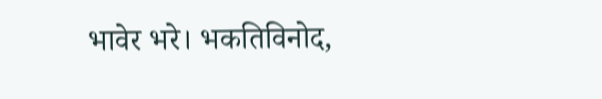भावेर भरे। भकतिविनोद,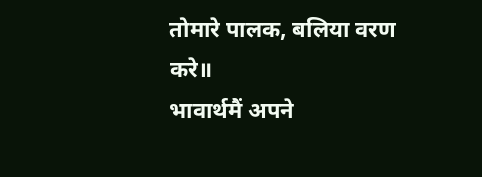तोमारे पालक, बलिया वरण करे॥
भावार्थमैं अपने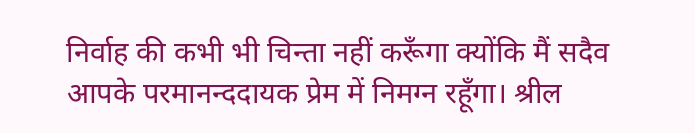निर्वाह की कभी भी चिन्ता नहीं करूँगा क्योंकि मैं सदैव आपके परमानन्ददायक प्रेम में निमग्न रहूँगा। श्रील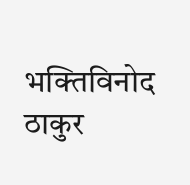भक्तिविनोद ठाकुर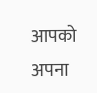आपको अपना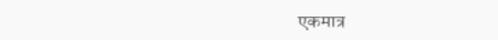एकमात्र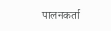पालनकर्ता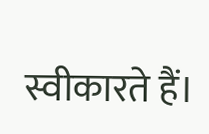स्वीकारते हैं।